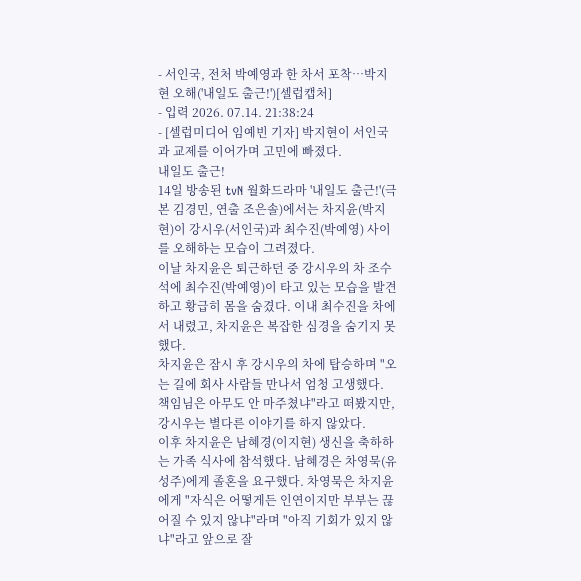- 서인국, 전처 박예영과 한 차서 포착…박지현 오해('내일도 출근!')[셀럽캡처]
- 입력 2026. 07.14. 21:38:24
- [셀럽미디어 임예빈 기자] 박지현이 서인국과 교제를 이어가며 고민에 빠졌다.
내일도 출근!
14일 방송된 tvN 월화드라마 '내일도 출근!'(극본 김경민, 연출 조은솔)에서는 차지윤(박지현)이 강시우(서인국)과 최수진(박예영) 사이를 오해하는 모습이 그려졌다.
이날 차지윤은 퇴근하던 중 강시우의 차 조수석에 최수진(박예영)이 타고 있는 모습을 발견하고 황급히 몸을 숨겼다. 이내 최수진을 차에서 내렸고, 차지윤은 복잡한 심경을 숨기지 못했다.
차지윤은 잠시 후 강시우의 차에 탑승하며 "오는 길에 회사 사람들 만나서 엄청 고생했다. 책임님은 아무도 안 마주쳤냐"라고 떠봤지만, 강시우는 별다른 이야기를 하지 않았다.
이후 차지윤은 남혜경(이지현) 생신을 축하하는 가족 식사에 참석했다. 남혜경은 차영묵(유성주)에게 졸혼을 요구했다. 차영묵은 차지윤에게 "자식은 어떻게든 인연이지만 부부는 끊어질 수 있지 않냐"라며 "아직 기회가 있지 않냐"라고 앞으로 잘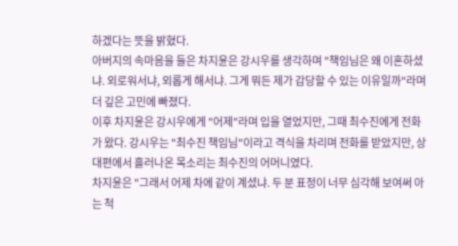하겠다는 뜻을 밝혔다.
아버지의 속마음을 들은 차지윤은 강시우를 생각하며 "책임님은 왜 이혼하셨냐. 외로워서냐, 외롭게 해서냐. 그게 뭐든 제가 감당할 수 있는 이유일까"라며 더 깊은 고민에 빠졌다.
이후 차지윤은 강시우에게 "어제"라며 입을 열었지만, 그때 최수진에게 전화가 왔다. 강시우는 "최수진 책임님"이라고 격식을 차리며 전화를 받았지만, 상대편에서 흘러나온 목소리는 최수진의 어머니였다.
차지윤은 "그래서 어제 차에 같이 계셨냐. 두 분 표정이 너무 심각해 보여써 아는 척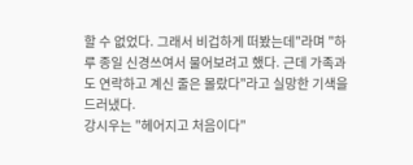할 수 없었다. 그래서 비겁하게 떠봤는데"라며 "하루 종일 신경쓰여서 물어보려고 했다. 근데 가족과도 연락하고 계신 줄은 몰랐다"라고 실망한 기색을 드러냈다.
강시우는 "헤어지고 처음이다"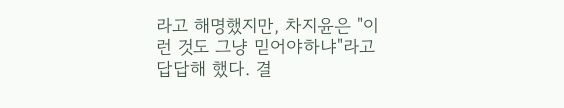라고 해명했지만, 차지윤은 "이런 것도 그냥 믿어야하냐"라고 답답해 했다. 결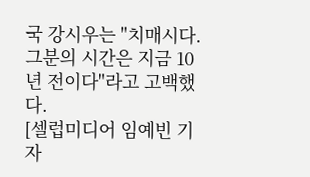국 강시우는 "치매시다. 그분의 시간은 지금 10년 전이다"라고 고백했다.
[셀럽미디어 임예빈 기자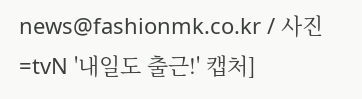news@fashionmk.co.kr / 사진=tvN '내일도 출근!' 캡처]